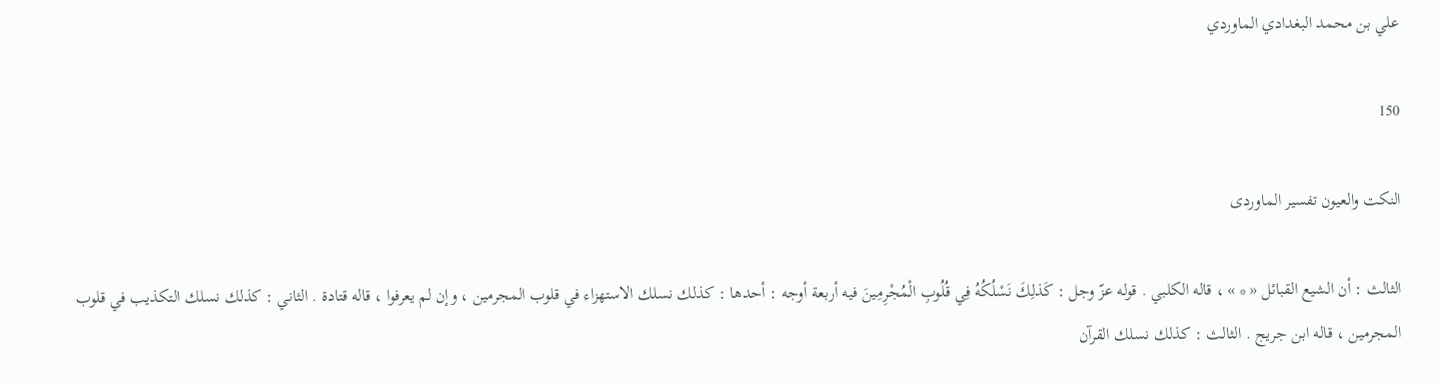علي بن محمد البغدادي الماوردي

150

النكت والعيون تفسير الماوردى

الثالث : أن الشيع القبائل « * » ، قاله الكلبي . قوله عزّ وجل : كَذلِكَ نَسْلُكُهُ فِي قُلُوبِ الْمُجْرِمِينَ فيه أربعة أوجه : أحدها : كذلك نسلك الاستهزاء في قلوب المجرمين ، وإن لم يعرفوا ، قاله قتادة . الثاني : كذلك نسلك التكذيب في قلوب المجرمين ، قاله ابن جريج . الثالث : كذلك نسلك القرآن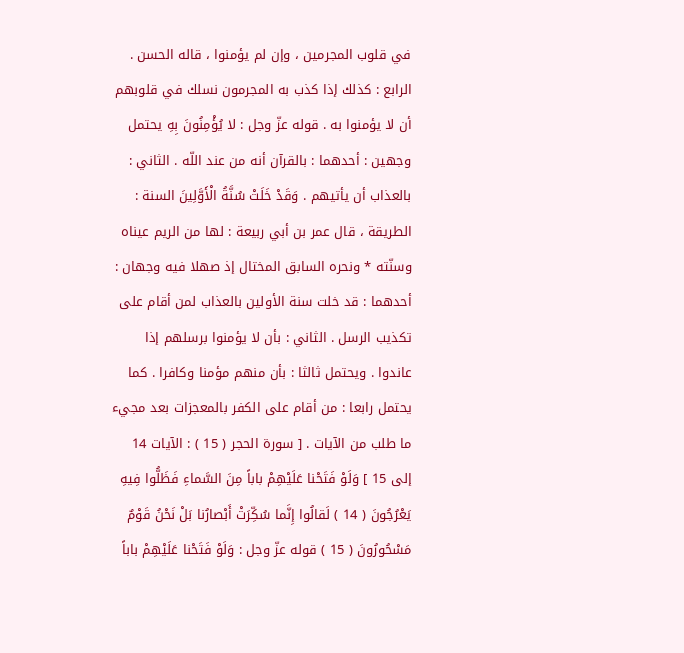في قلوب المجرمين ، وإن لم يؤمنوا ، قاله الحسن . الرابع : كذلك إذا كذب به المجرمون نسلك في قلوبهم أن لا يؤمنوا به . قوله عزّ وجل : لا يُؤْمِنُونَ بِهِ يحتمل وجهين : أحدهما : بالقرآن أنه من عند اللّه . الثاني : بالعذاب أن يأتيهم . وَقَدْ خَلَتْ سُنَّةُ الْأَوَّلِينَ السنة : الطريقة ، قال عمر بن أبي ربيعة : لها من الريم عيناه وسنّته * ونحره السابق المختال إذ صهلا فيه وجهان : أحدهما : قد خلت سنة الأولين بالعذاب لمن أقام على تكذيب الرسل . الثاني : بأن لا يؤمنوا برسلهم إذا عاندوا . ويحتمل ثالثا : بأن منهم مؤمنا وكافرا . كما يحتمل رابعا : من أقام على الكفر بالمعجزات بعد مجيء ما طلب من الآيات . [ سورة الحجر ( 15 ) : الآيات 14 إلى 15 ] وَلَوْ فَتَحْنا عَلَيْهِمْ باباً مِنَ السَّماءِ فَظَلُّوا فِيهِ يَعْرُجُونَ ( 14 ) لَقالُوا إِنَّما سُكِّرَتْ أَبْصارُنا بَلْ نَحْنُ قَوْمٌ مَسْحُورُونَ ( 15 ) قوله عزّ وجل : وَلَوْ فَتَحْنا عَلَيْهِمْ باباً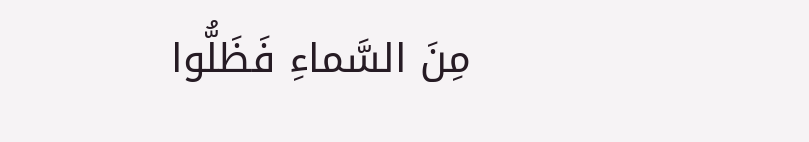مِنَ السَّماءِ فَظَلُّوا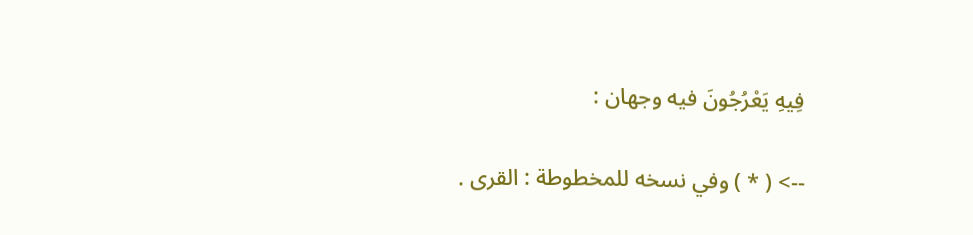فِيهِ يَعْرُجُونَ فيه وجهان :

--> ( * ) وفي نسخه للمخطوطة : القرى .